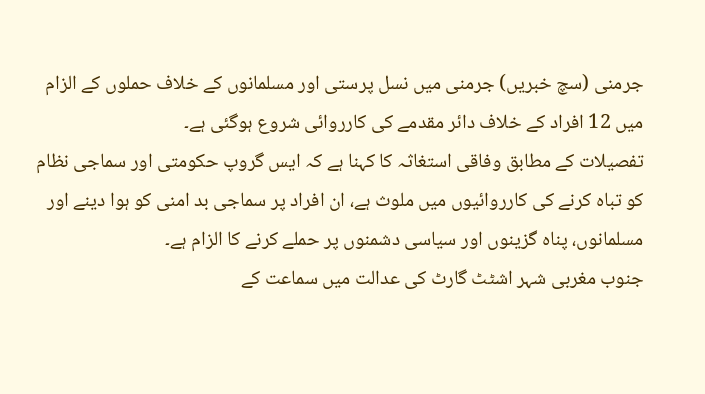جرمنی (سچ خبریں) جرمنی میں نسل پرستی اور مسلمانوں کے خلاف حملوں کے الزام میں 12 افراد کے خلاف دائر مقدمے کی کارروائی شروع ہوگئی ہے۔
تفصیلات کے مطابق وفاقی استغاثہ کا کہنا ہے کہ ایس گروپ حکومتی اور سماجی نظام کو تباہ کرنے کی کارروائیوں میں ملوث ہے، ان افراد پر سماجی بد امنی کو ہوا دینے اور مسلمانوں، پناہ گزینوں اور سیاسی دشمنوں پر حملے کرنے کا الزام ہے۔
جنوب مغربی شہر اشٹٹ گارٹ کی عدالت میں سماعت کے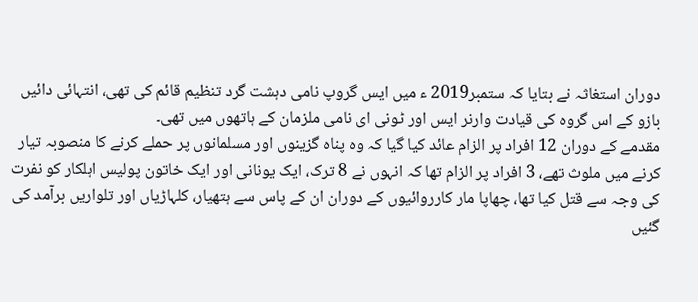دوران استغاثہ نے بتایا کہ ستمبر2019 ء میں ایس گروپ نامی دہشت گرد تنظیم قائم کی تھی، انتہائی دائیں بازو کے اس گروہ کی قیادت وارنر ایس اور ٹونی ای نامی ملزمان کے ہاتھوں میں تھی۔
مقدمے کے دوران 12 افراد پر الزام عائد کیا گیا کہ وہ پناہ گزینوں اور مسلمانوں پر حملے کرنے کا منصوبہ تیار کرنے میں ملوث تھے، 3 افراد پر الزام تھا کہ انہوں نے 8 ترک، ایک یونانی اور ایک خاتون پولیس اہلکار کو نفرت کی وجہ سے قتل کیا تھا، چھاپا مار کارروائیوں کے دوران ان کے پاس سے ہتھیار، کلہاڑیاں اور تلواریں برآمد کی گئیں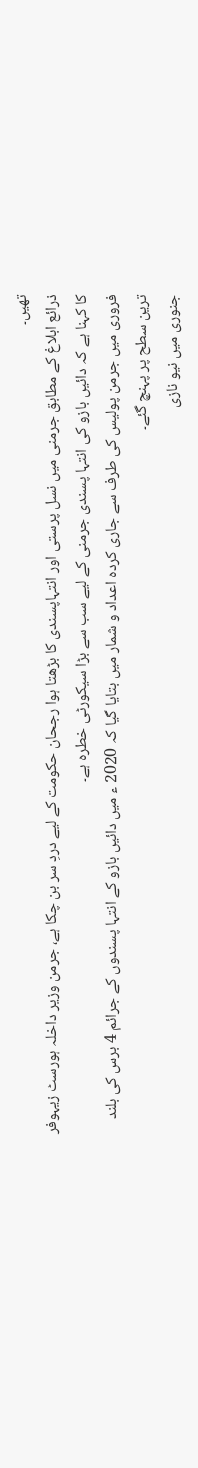تھیں۔
ذرائع ابلاغ کے مطابق جرمنی میں نسل پرستی اور انتہاپسندی کا بڑھتا ہوا رجحان حکومت کے لیے دردِ سر بن چکا ہے، جرمن وزیر داخلہ ہورسٹ زیہوفر کا کہنا ہے کہ دائیں بازو کی انتہا پسندی جرمنی کے لیے سب سے بڑا سیکورٹی خطرہ ہے۔
فروری میں جرمن پولیس کی طرف سے جاری کردہ اعداد و شمار میں بتایا گیا کہ 2020 ء میں دائیں بازو کے انتہا پسندوں کے جرائم 4 برس کی بلند ترین سطح پر پہنچ گئے۔
جنوری میں نیو نازی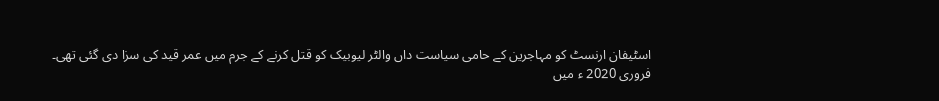اسٹیفان ارنسٹ کو مہاجرین کے حامی سیاست داں والٹر لیوبیک کو قتل کرنے کے جرم میں عمر قید کی سزا دی گئی تھی۔
فروری 2020 ء میں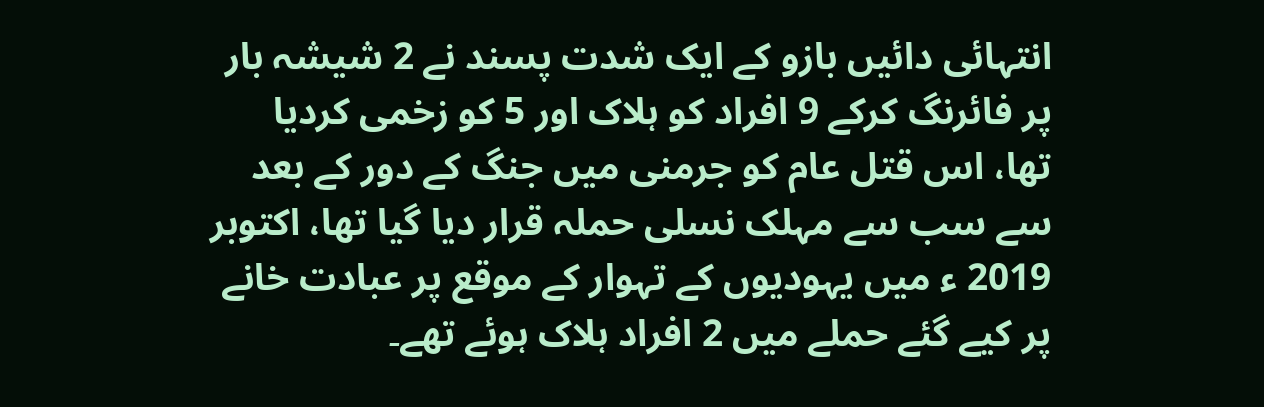انتہائی دائیں بازو کے ایک شدت پسند نے 2 شیشہ بار پر فائرنگ کرکے 9 افراد کو ہلاک اور 5 کو زخمی کردیا تھا، اس قتل عام کو جرمنی میں جنگ کے دور کے بعد سے سب سے مہلک نسلی حملہ قرار دیا گیا تھا، اکتوبر 2019 ء میں یہودیوں کے تہوار کے موقع پر عبادت خانے پر کیے گئے حملے میں 2 افراد ہلاک ہوئے تھے۔